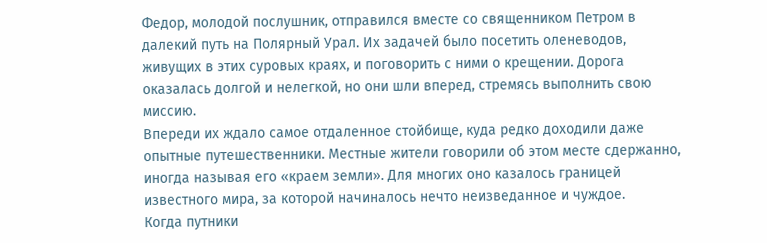Федор, молодой послушник, отправился вместе со священником Петром в далекий путь на Полярный Урал. Их задачей было посетить оленеводов, живущих в этих суровых краях, и поговорить с ними о крещении. Дорога оказалась долгой и нелегкой, но они шли вперед, стремясь выполнить свою миссию.
Впереди их ждало самое отдаленное стойбище, куда редко доходили даже опытные путешественники. Местные жители говорили об этом месте сдержанно, иногда называя его «краем земли». Для многих оно казалось границей известного мира, за которой начиналось нечто неизведанное и чуждое.
Когда путники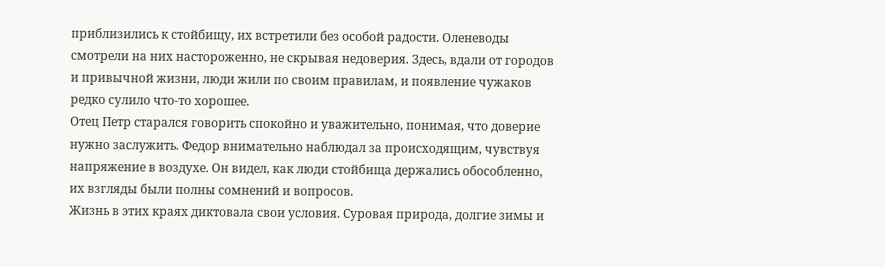приблизились к стойбищу, их встретили без особой радости. Оленеводы смотрели на них настороженно, не скрывая недоверия. Здесь, вдали от городов и привычной жизни, люди жили по своим правилам, и появление чужаков редко сулило что-то хорошее.
Отец Петр старался говорить спокойно и уважительно, понимая, что доверие нужно заслужить. Федор внимательно наблюдал за происходящим, чувствуя напряжение в воздухе. Он видел, как люди стойбища держались обособленно, их взгляды были полны сомнений и вопросов.
Жизнь в этих краях диктовала свои условия. Суровая природа, долгие зимы и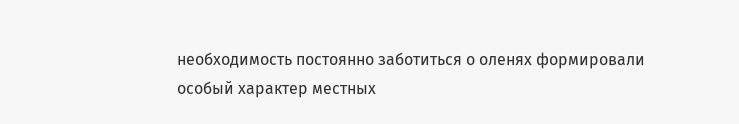необходимость постоянно заботиться о оленях формировали особый характер местных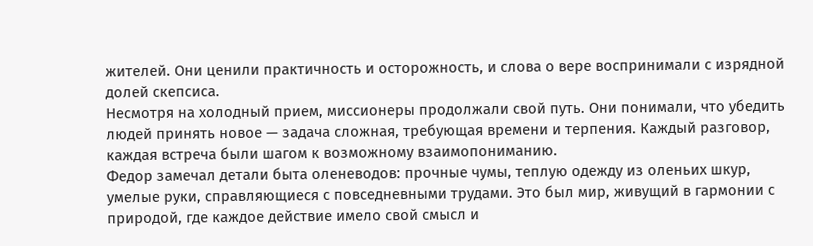жителей. Они ценили практичность и осторожность, и слова о вере воспринимали с изрядной долей скепсиса.
Несмотря на холодный прием, миссионеры продолжали свой путь. Они понимали, что убедить людей принять новое — задача сложная, требующая времени и терпения. Каждый разговор, каждая встреча были шагом к возможному взаимопониманию.
Федор замечал детали быта оленеводов: прочные чумы, теплую одежду из оленьих шкур, умелые руки, справляющиеся с повседневными трудами. Это был мир, живущий в гармонии с природой, где каждое действие имело свой смысл и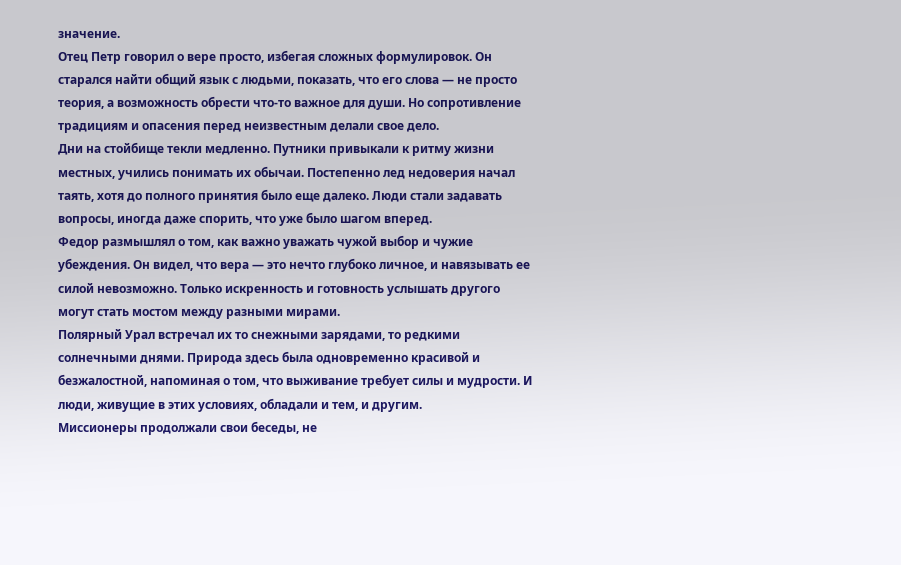значение.
Отец Петр говорил о вере просто, избегая сложных формулировок. Он старался найти общий язык с людьми, показать, что его слова — не просто теория, а возможность обрести что-то важное для души. Но сопротивление традициям и опасения перед неизвестным делали свое дело.
Дни на стойбище текли медленно. Путники привыкали к ритму жизни местных, учились понимать их обычаи. Постепенно лед недоверия начал таять, хотя до полного принятия было еще далеко. Люди стали задавать вопросы, иногда даже спорить, что уже было шагом вперед.
Федор размышлял о том, как важно уважать чужой выбор и чужие убеждения. Он видел, что вера — это нечто глубоко личное, и навязывать ее силой невозможно. Только искренность и готовность услышать другого могут стать мостом между разными мирами.
Полярный Урал встречал их то снежными зарядами, то редкими солнечными днями. Природа здесь была одновременно красивой и безжалостной, напоминая о том, что выживание требует силы и мудрости. И люди, живущие в этих условиях, обладали и тем, и другим.
Миссионеры продолжали свои беседы, не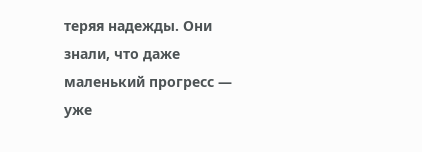теряя надежды. Они знали, что даже маленький прогресс — уже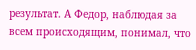результат. А Федор, наблюдая за всем происходящим, понимал, что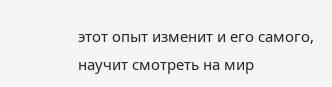этот опыт изменит и его самого, научит смотреть на мир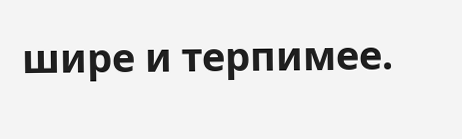шире и терпимее.